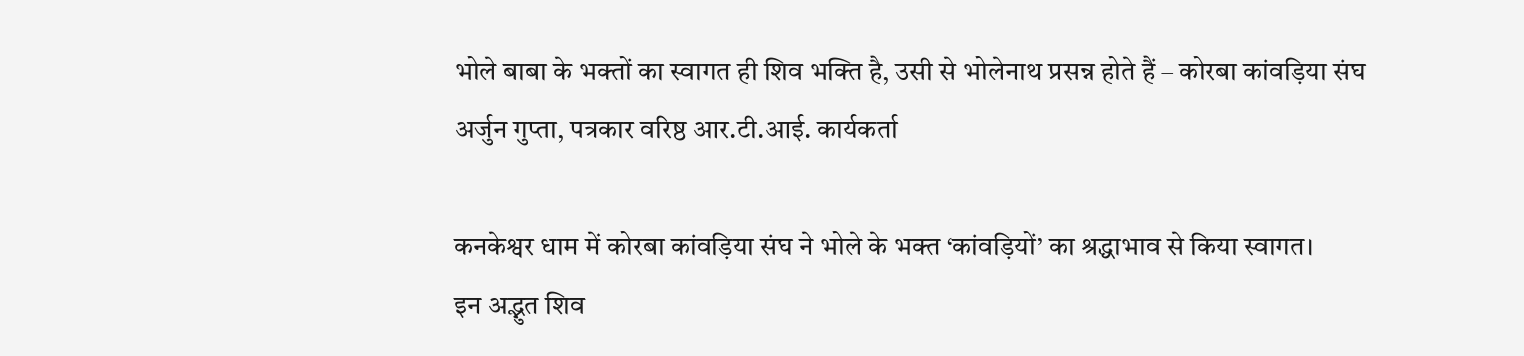भोले बाबा के भक्तों का स्वागत ही शिव भक्ति है, उसी से भोलेनाथ प्रसन्न होते हैं – कोरबा कांवड़िया संघ
अर्जुन गुप्ता, पत्रकार वरिष्ठ आर.टी.आई. कार्यकर्ता

कनकेश्वर धाम में कोरबा कांवड़िया संघ ने भोले के भक्त ‘कांवड़ियों’ का श्रद्धाभाव से किया स्वागत।
इन अद्भुत शिव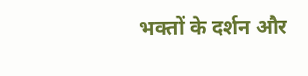भक्तों के दर्शन और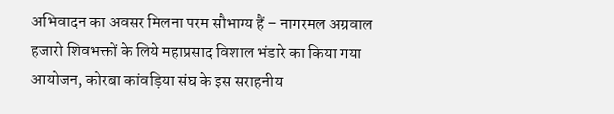अभिवादन का अवसर मिलना परम सौभाग्य हैं – नागरमल अग्रवाल
हजारो शिवभक्तों के लिये महाप्रसाद विशाल भंडारे का किया गया आयोजन, कोरबा कांवड़िया संघ के इस सराहनीय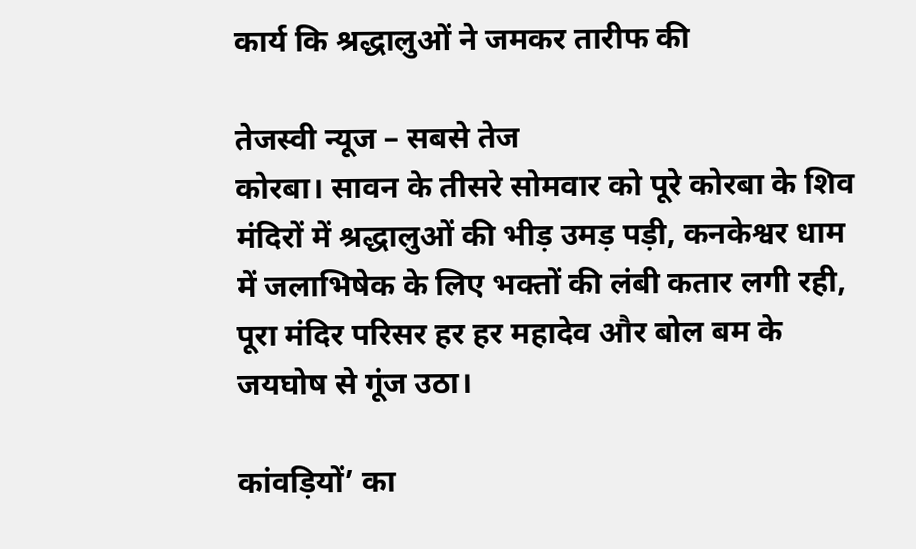कार्य कि श्रद्धालुओं ने जमकर तारीफ की

तेजस्वी न्यूज – सबसे तेज
कोरबा। सावन के तीसरे सोमवार को पूरे कोरबा के शिव मंदिरों में श्रद्धालुओं की भीड़ उमड़ पड़ी, कनकेश्वर धाम में जलाभिषेक के लिए भक्तों की लंबी कतार लगी रही, पूरा मंदिर परिसर हर हर महादेव और बोल बम के जयघोष से गूंज उठा।

कांवड़ियों’ का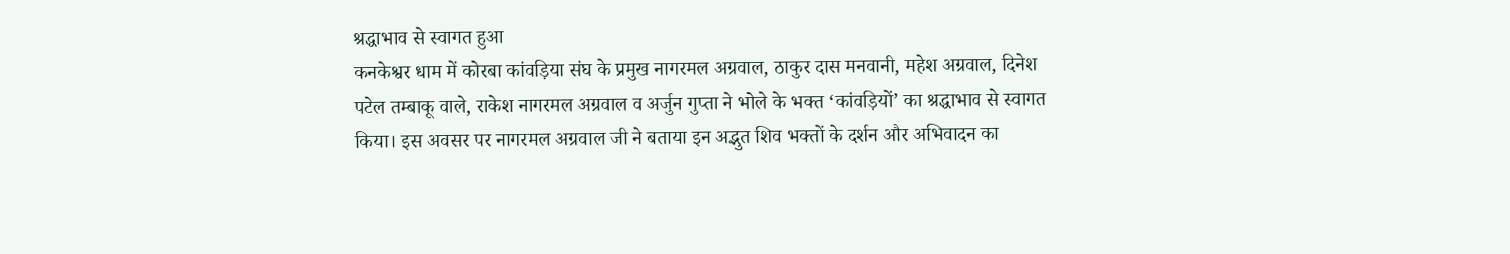श्रद्धाभाव से स्वागत हुआ
कनकेश्वर धाम में कोरबा कांवड़िया संघ के प्रमुख नागरमल अग्रवाल, ठाकुर दास मनवानी, महेश अग्रवाल, दिनेश पटेल तम्बाकू वाले, राकेश नागरमल अग्रवाल व अर्जुन गुप्ता ने भोले के भक्त ‘कांवड़ियों’ का श्रद्धाभाव से स्वागत किया। इस अवसर पर नागरमल अग्रवाल जी ने बताया इन अद्भुत शिव भक्तों के दर्शन और अभिवादन का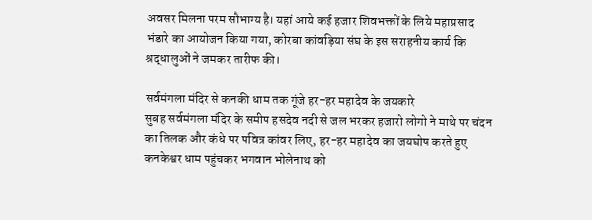अवसर मिलना परम सौभाग्य है। यहां आये कई हजार शिवभक्तों के लिये महाप्रसाद भंडारे का आयोजन किया गया, कोरबा कांवड़िया संघ के इस सराहनीय कार्य कि श्रद्धालुओं ने जमकर तारीफ की।

सर्वमंगला मंदिर से कनकी धाम तक गूंजे हर-हर महादेव के जयकारे
सुबह सर्वमंगला मंदिर के समीप हसदेव नदी से जल भरकर हजारो लोगो ने माथे पर चंदन का तिलक और कंधे पर पवित्र कांवर लिए, हर-हर महादेव का जयघोष करते हुए कनकेश्वर धाम पहुंचकर भगवान भोलेनाथ को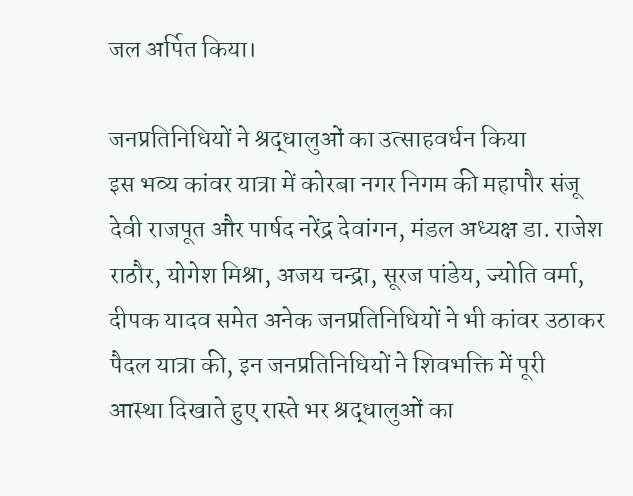जल अर्पित किया।

जनप्रतिनिधियों ने श्रद्धालुओं का उत्साहवर्धन किया
इस भव्य कांवर यात्रा में कोरबा नगर निगम की महापौर संजू देवी राजपूत और पार्षद नरेंद्र देवांगन, मंडल अध्यक्ष डा. राजेश राठौर, योगेश मिश्रा, अजय चन्द्रा, सूरज पांडेय, ज्योति वर्मा, दीपक यादव समेत अनेक जनप्रतिनिधियों ने भी कांवर उठाकर पैदल यात्रा की, इन जनप्रतिनिधियों ने शिवभक्ति में पूरी आस्था दिखाते हुए रास्ते भर श्रद्धालुओं का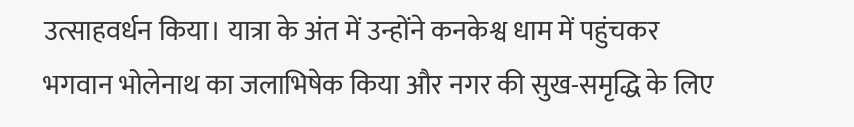उत्साहवर्धन किया। यात्रा के अंत में उन्होंने कनकेश्व धाम में पहुंचकर भगवान भोलेनाथ का जलाभिषेक किया और नगर की सुख-समृद्धि के लिए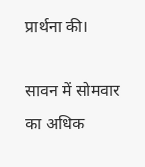प्रार्थना की।

सावन में सोमवार का अधिक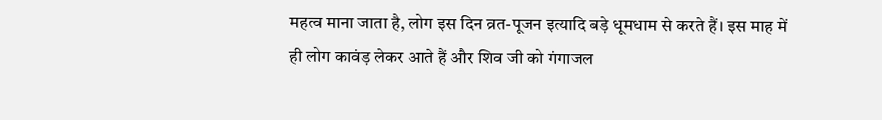महत्व माना जाता है, लोग इस दिन व्रत-पूजन इत्यादि बड़े धूमधाम से करते हैं। इस माह में ही लोग कावंड़ लेकर आते हैं और शिव जी को गंगाजल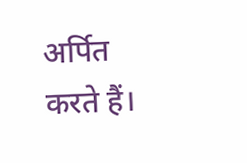अर्पित करते हैं।